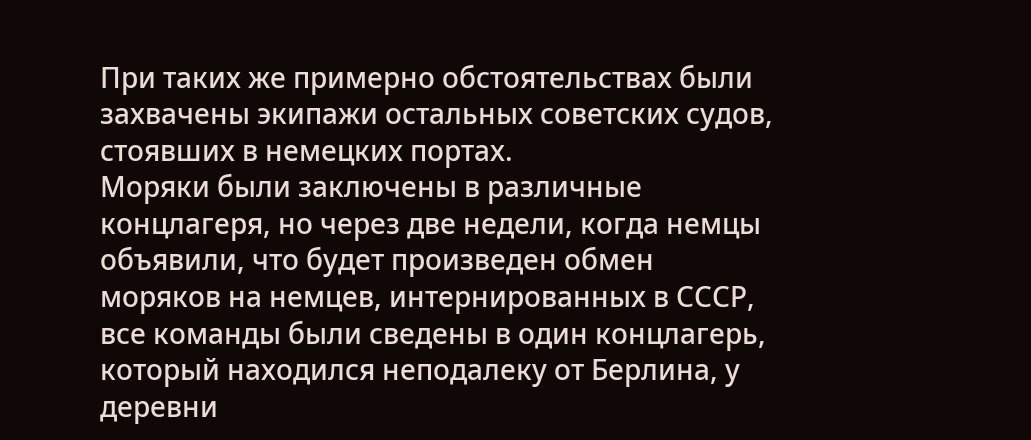При таких же примерно обстоятельствах были захвачены экипажи остальных советских судов, стоявших в немецких портах.
Моряки были заключены в различные концлагеря, но через две недели, когда немцы объявили, что будет произведен обмен моряков на немцев, интернированных в СССР, все команды были сведены в один концлагерь, который находился неподалеку от Берлина, у деревни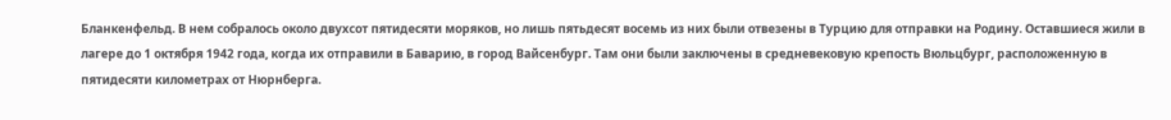Бланкенфельд. В нем собралось около двухсот пятидесяти моряков, но лишь пятьдесят восемь из них были отвезены в Турцию для отправки на Родину. Оставшиеся жили в лагере до 1 октября 1942 года, когда их отправили в Баварию, в город Вайсенбург. Там они были заключены в средневековую крепость Вюльцбург, расположенную в пятидесяти километрах от Нюрнберга.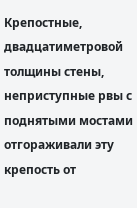Крепостные, двадцатиметровой толщины стены, неприступные рвы с поднятыми мостами отгораживали эту крепость от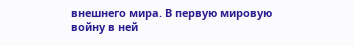внешнего мира. В первую мировую войну в ней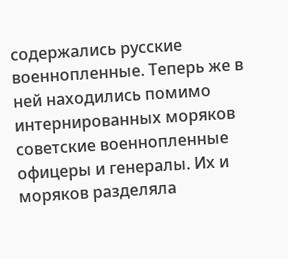содержались русские военнопленные. Теперь же в ней находились помимо интернированных моряков советские военнопленные офицеры и генералы. Их и моряков разделяла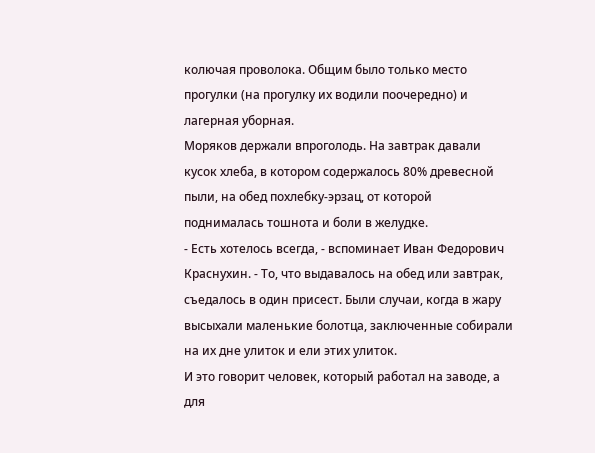колючая проволока. Общим было только место прогулки (на прогулку их водили поочередно) и лагерная уборная.
Моряков держали впроголодь. На завтрак давали кусок хлеба, в котором содержалось 80% древесной пыли, на обед похлебку-эрзац, от которой поднималась тошнота и боли в желудке.
- Есть хотелось всегда, - вспоминает Иван Федорович Краснухин. - То, что выдавалось на обед или завтрак, съедалось в один присест. Были случаи, когда в жару высыхали маленькие болотца, заключенные собирали на их дне улиток и ели этих улиток.
И это говорит человек, который работал на заводе, а для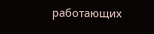работающих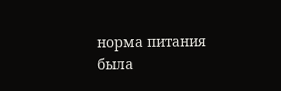норма питания была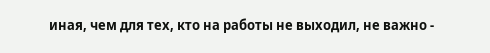иная, чем для тех, кто на работы не выходил, не важно -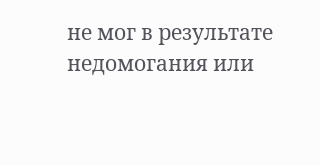не мог в результате недомогания или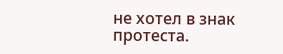не хотел в знак протеста.